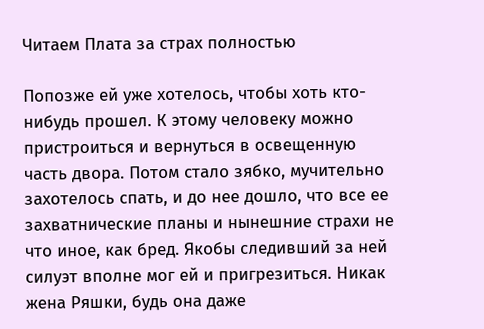Читаем Плата за страх полностью

Попозже ей уже хотелось, чтобы хоть кто-нибудь прошел. К этому человеку можно пристроиться и вернуться в освещенную часть двора. Потом стало зябко, мучительно захотелось спать, и до нее дошло, что все ее захватнические планы и нынешние страхи не что иное, как бред. Якобы следивший за ней силуэт вполне мог ей и пригрезиться. Никак жена Ряшки, будь она даже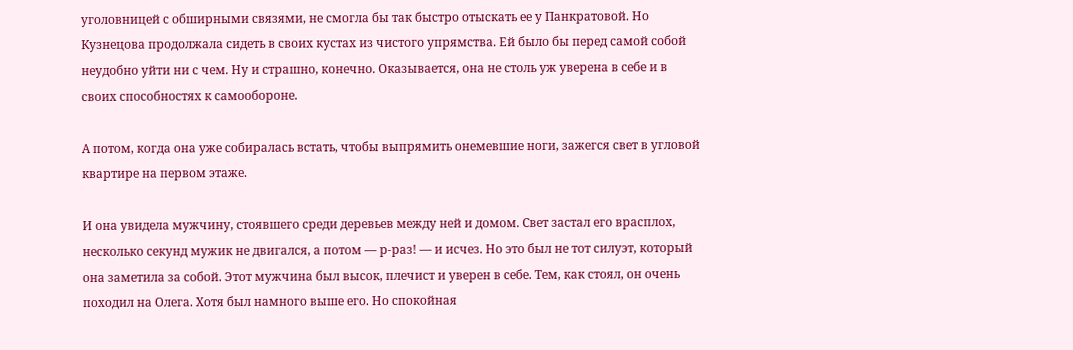уголовницей с обширными связями, не смогла бы так быстро отыскать ее у Панкратовой. Но Кузнецова продолжала сидеть в своих кустах из чистого упрямства. Ей было бы перед самой собой неудобно уйти ни с чем. Ну и страшно, конечно. Оказывается, она не столь уж уверена в себе и в своих способностях к самообороне.

А потом, когда она уже собиралась встать, чтобы выпрямить онемевшие ноги, зажегся свет в угловой квартире на первом этаже.

И она увидела мужчину, стоявшего среди деревьев между ней и домом. Свет застал его врасплох, несколько секунд мужик не двигался, а потом — р-раз! — и исчез. Но это был не тот силуэт, который она заметила за собой. Этот мужчина был высок, плечист и уверен в себе. Тем, как стоял, он очень походил на Олега. Хотя был намного выше его. Но спокойная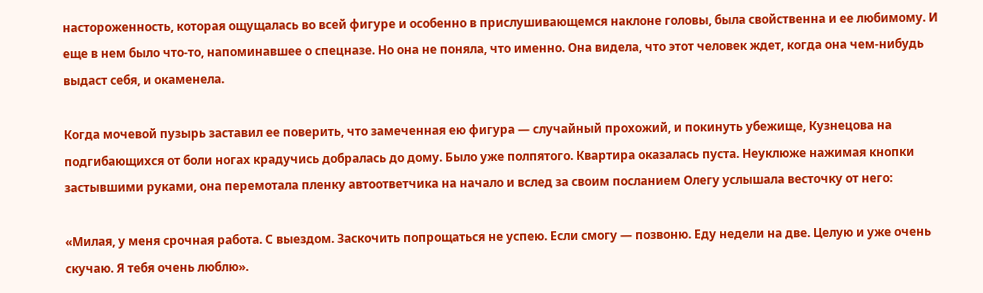настороженность, которая ощущалась во всей фигуре и особенно в прислушивающемся наклоне головы, была свойственна и ее любимому. И еще в нем было что-то, напоминавшее о спецназе. Но она не поняла, что именно. Она видела, что этот человек ждет, когда она чем-нибудь выдаст себя, и окаменела.

Когда мочевой пузырь заставил ее поверить, что замеченная ею фигура — случайный прохожий, и покинуть убежище, Кузнецова на подгибающихся от боли ногах крадучись добралась до дому. Было уже полпятого. Квартира оказалась пуста. Неуклюже нажимая кнопки застывшими руками, она перемотала пленку автоответчика на начало и вслед за своим посланием Олегу услышала весточку от него:

«Милая, у меня срочная работа. С выездом. Заскочить попрощаться не успею. Если смогу — позвоню. Еду недели на две. Целую и уже очень скучаю. Я тебя очень люблю».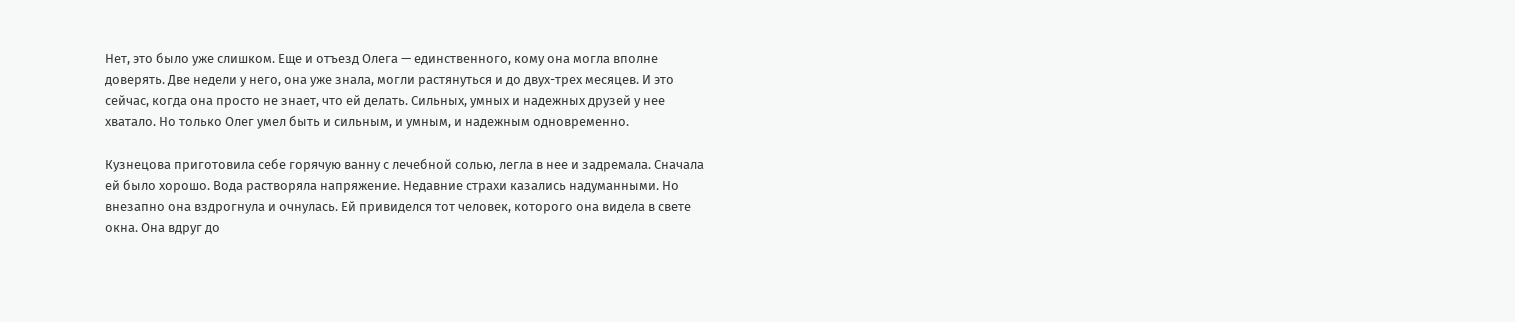Нет, это было уже слишком. Еще и отъезд Олега — единственного, кому она могла вполне доверять. Две недели у него, она уже знала, могли растянуться и до двух-трех месяцев. И это сейчас, когда она просто не знает, что ей делать. Сильных, умных и надежных друзей у нее хватало. Но только Олег умел быть и сильным, и умным, и надежным одновременно.

Кузнецова приготовила себе горячую ванну с лечебной солью, легла в нее и задремала. Сначала ей было хорошо. Вода растворяла напряжение. Недавние страхи казались надуманными. Но внезапно она вздрогнула и очнулась. Ей привиделся тот человек, которого она видела в свете окна. Она вдруг до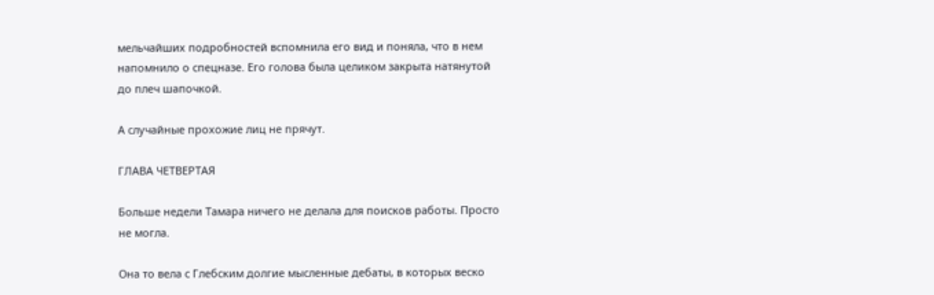мельчайших подробностей вспомнила его вид и поняла, что в нем напомнило о спецназе. Его голова была целиком закрыта натянутой до плеч шапочкой.

А случайные прохожие лиц не прячут.

ГЛАВА ЧЕТВЕРТАЯ

Больше недели Тамара ничего не делала для поисков работы. Просто не могла.

Она то вела с Глебским долгие мысленные дебаты, в которых веско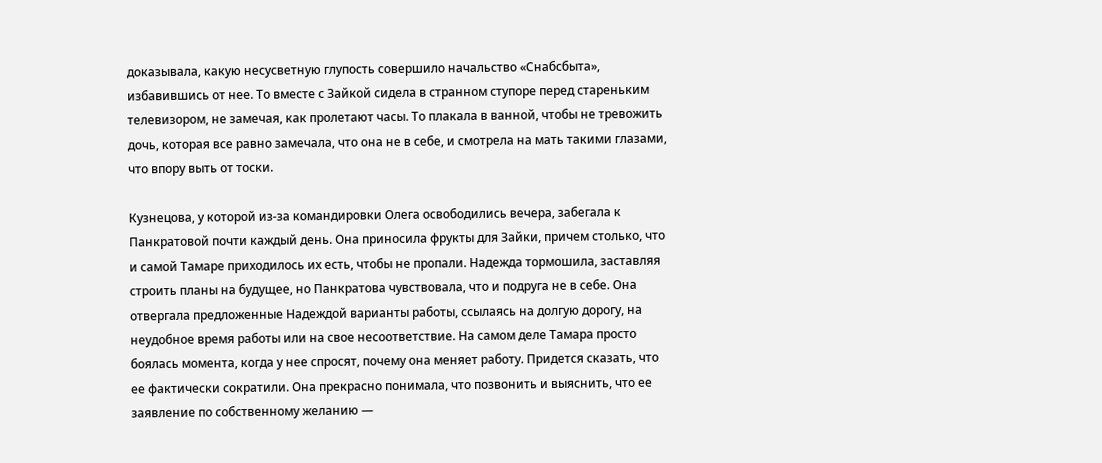доказывала, какую несусветную глупость совершило начальство «Снабсбыта», избавившись от нее. То вместе с Зайкой сидела в странном ступоре перед стареньким телевизором, не замечая, как пролетают часы. То плакала в ванной, чтобы не тревожить дочь, которая все равно замечала, что она не в себе, и смотрела на мать такими глазами, что впору выть от тоски.

Кузнецова, у которой из-за командировки Олега освободились вечера, забегала к Панкратовой почти каждый день. Она приносила фрукты для Зайки, причем столько, что и самой Тамаре приходилось их есть, чтобы не пропали. Надежда тормошила, заставляя строить планы на будущее, но Панкратова чувствовала, что и подруга не в себе. Она отвергала предложенные Надеждой варианты работы, ссылаясь на долгую дорогу, на неудобное время работы или на свое несоответствие. На самом деле Тамара просто боялась момента, когда у нее спросят, почему она меняет работу. Придется сказать, что ее фактически сократили. Она прекрасно понимала, что позвонить и выяснить, что ее заявление по собственному желанию —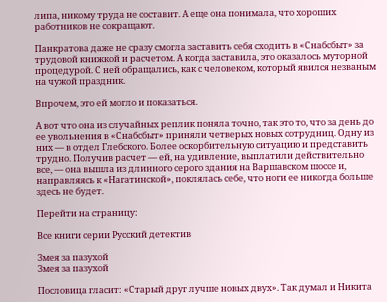липа, никому труда не составит. А еще она понимала, что хороших работников не сокращают.

Панкратова даже не сразу смогла заставить себя сходить в «Снабсбыт» за трудовой книжкой и расчетом. А когда заставила, это оказалось муторной процедурой. С ней обращались, как с человеком, который явился незваным на чужой праздник.

Впрочем, это ей могло и показаться.

А вот что она из случайных реплик поняла точно, так это то, что за день до ее увольнения в «Снабсбыт» приняли четверых новых сотрудниц. Одну из них — в отдел Глебского. Более оскорбительную ситуацию и представить трудно. Получив расчет — ей, на удивление, выплатили действительно все, — она вышла из длинного серого здания на Варшавском шоссе и, направляясь к «Нагатинской», поклялась себе, что ноги ее никогда больше здесь не будет.

Перейти на страницу:

Все книги серии Русский детектив

Змея за пазухой
Змея за пазухой

Пословица гласит: «Старый друг лучше новых двух». Так думал и Никита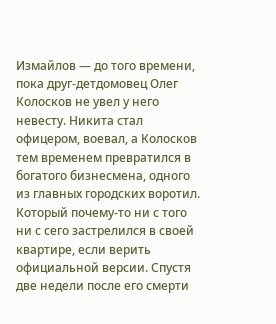Измайлов — до того времени, пока друг-детдомовец Олег Колосков не увел у него невесту. Никита стал офицером, воевал, а Колосков тем временем превратился в богатого бизнесмена, одного из главных городских воротил. Который почему-то ни с того ни с сего застрелился в своей квартире, если верить официальной версии. Спустя две недели после его смерти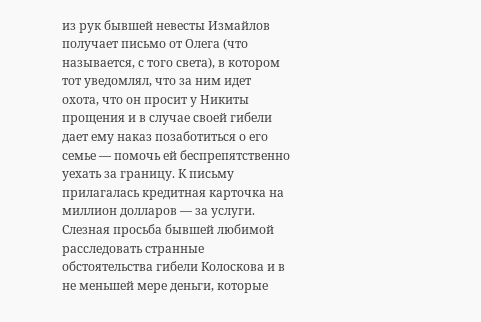из рук бывшей невесты Измайлов получает письмо от Олега (что называется, с того света), в котором тот уведомлял, что за ним идет охота, что он просит у Никиты прощения и в случае своей гибели дает ему наказ позаботиться о его семье — помочь ей беспрепятственно уехать за границу. К письму прилагалась кредитная карточка на миллион долларов — за услуги. Слезная просьба бывшей любимой расследовать странные обстоятельства гибели Колоскова и в не меньшей мере деньги, которые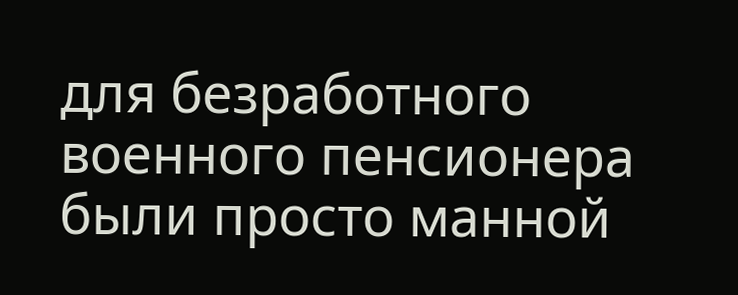для безработного военного пенсионера были просто манной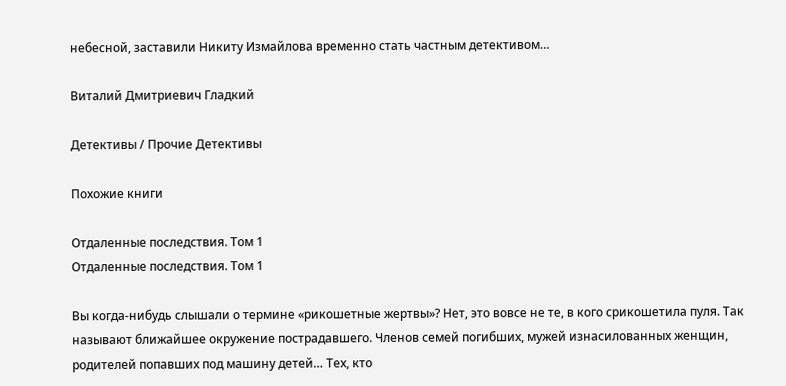небесной, заставили Никиту Измайлова временно стать частным детективом…

Виталий Дмитриевич Гладкий

Детективы / Прочие Детективы

Похожие книги

Отдаленные последствия. Том 1
Отдаленные последствия. Том 1

Вы когда-нибудь слышали о термине «рикошетные жертвы»? Нет, это вовсе не те, в кого срикошетила пуля. Так называют ближайшее окружение пострадавшего. Членов семей погибших, мужей изнасилованных женщин, родителей попавших под машину детей… Тех, кто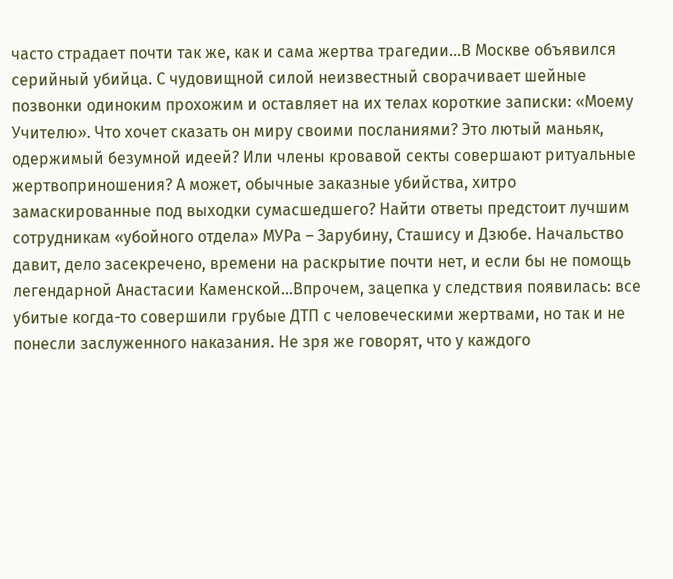часто страдает почти так же, как и сама жертва трагедии…В Москве объявился серийный убийца. С чудовищной силой неизвестный сворачивает шейные позвонки одиноким прохожим и оставляет на их телах короткие записки: «Моему Учителю». Что хочет сказать он миру своими посланиями? Это лютый маньяк, одержимый безумной идеей? Или члены кровавой секты совершают ритуальные жертвоприношения? А может, обычные заказные убийства, хитро замаскированные под выходки сумасшедшего? Найти ответы предстоит лучшим сотрудникам «убойного отдела» МУРа – Зарубину, Сташису и Дзюбе. Начальство давит, дело засекречено, времени на раскрытие почти нет, и если бы не помощь легендарной Анастасии Каменской…Впрочем, зацепка у следствия появилась: все убитые когда-то совершили грубые ДТП с человеческими жертвами, но так и не понесли заслуженного наказания. Не зря же говорят, что у каждого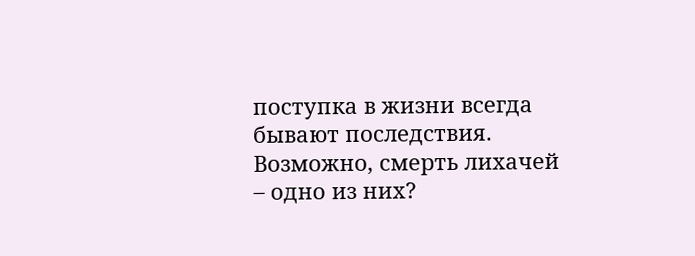поступка в жизни всегда бывают последствия. Возможно, смерть лихачей – одно из них?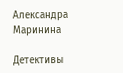Александра Маринина

Детективы